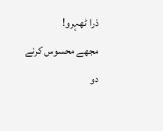ذرا ٹھہرو!
مجھے محسوس کرنے دو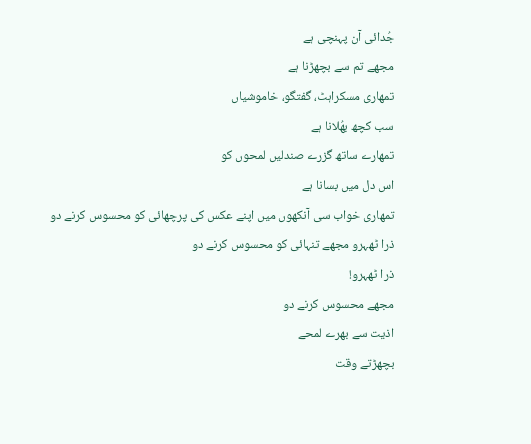جُدائی آن پہنچی ہے
مجھے تم سے بچھڑنا ہے
تمھاری مسکراہٹ، گفتگو، خاموشیاں
سب کچھ بھُلانا ہے
تمھارے ساتھ گزرے صندلیں لمحوں کو
اس دل میں بسانا ہے
تمھاری خواب سی آنکھوں میں اپنے عکس کی پرچھائی کو محسوس کرنے دو
ذرا ٹھہرو مجھے تنہائی کو محسوس کرنے دو
ذرا ٹھہرو!
مجھے محسوس کرنے دو
اذیت سے بھرے لمحے
بچھڑتے وقت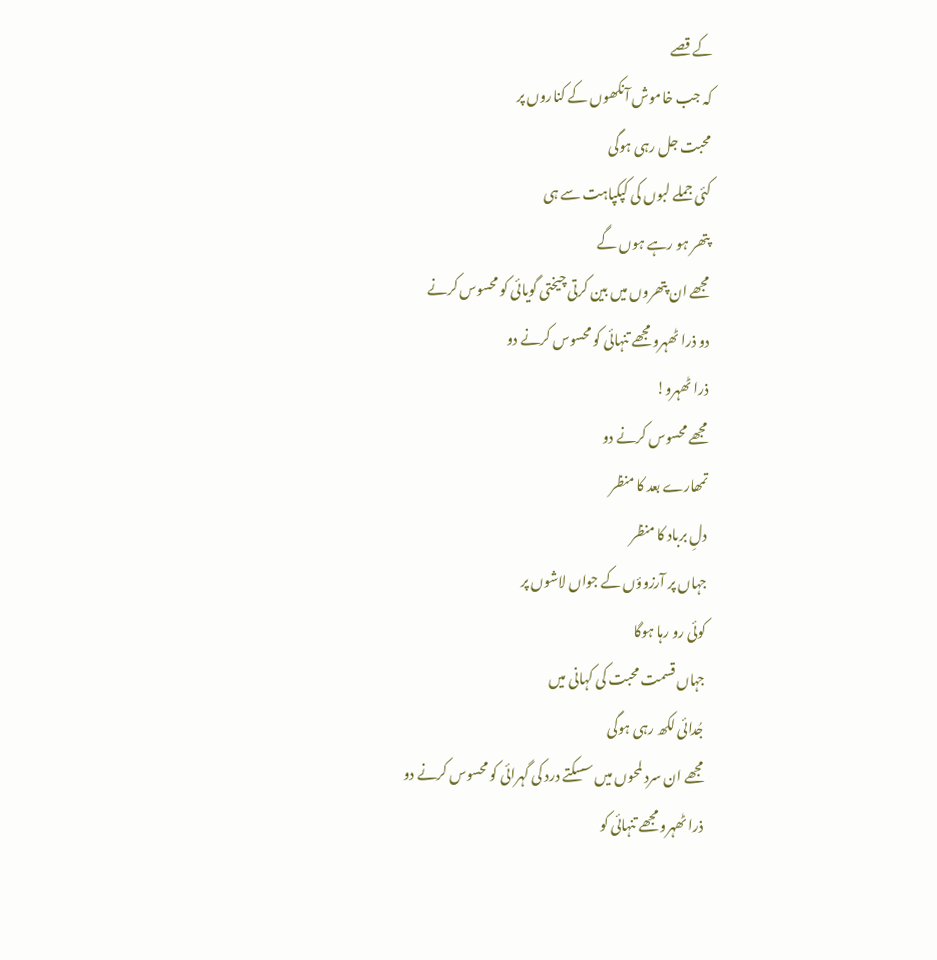کے قصے
کہ جب خاموش آنکھوں کے کناروں پر
محبت جل رہی ہوگی
کئی جملے لبوں کی کپکپاہت سے ہی
پتھر ہو رہے ہوں گے
مجھے ان پتھروں میں بین کرتی چیختی گویائی کو محسوس کرنے
دو ذرا ٹھہرو مجھے تنہائی کو محسوس کرنے دو
ذرا ٹھہرو!
مجھے محسوس کرنے دو
تمھارے بعد کا منظر
دلِ برباد کا منظر
جہاں پر آرزوؤں کے جواں لاشوں پر
کوئی رو رہا ہوگا
جہاں قسمت محبت کی کہانی میں
جُدائی لکھ رہی ہوگی
مجھے ان سرد لمحوں میں سسکتے درد کی گہرائی کو محسوس کرنے دو
ذرا ٹھہرو مجھے تنہائی کو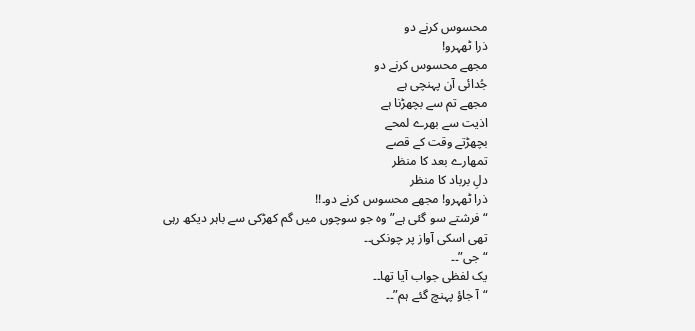محسوس کرنے دو
ذرا ٹھہرو!
مجھے محسوس کرنے دو
جُدائی آن پہنچی ہے
مجھے تم سے بچھڑنا ہے
اذیت سے بھرے لمحے
بچھڑتے وقت کے قصے
تمھارے بعد کا منظر
دلِ برباد کا منظر
ذرا ٹھہرو! مجھے محسوس کرنے دو۔!!
“فرشتے سو گئی ہے” وہ جو سوچوں میں گم کھڑکی سے باہر دیکھ رہی تھی اسکی آواز پر چونکی۔۔
“جی”۔۔
یک لفظی جواب آیا تھا۔۔
“آ جاؤ پہنچ گئے ہم”۔۔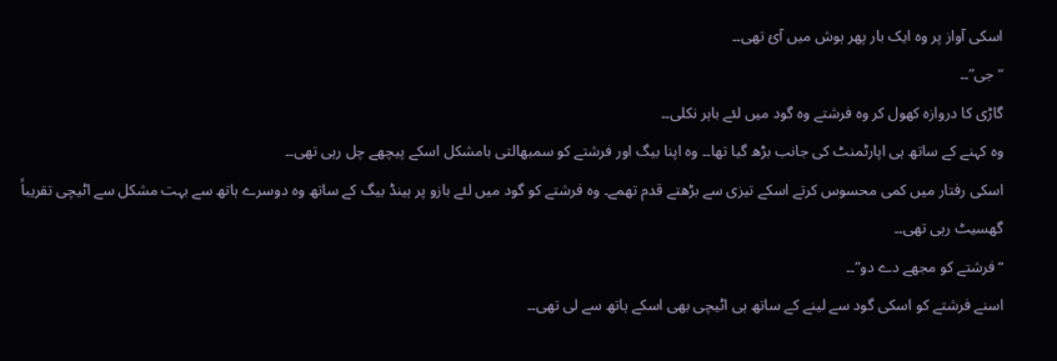اسکی آواز پر وہ ایک بار پھر ہوش میں آئ تھی۔۔
“جی”۔۔
گاڑی کا دروازہ کھول کر وہ فرشتے وہ گود میں لئے باہر نکلی۔۔
وہ کہنے کے ساتھ ہی اپارٹمنٹ کی جانب بڑھ گیا تھا۔۔ وہ اپنا بیگ اور فرشتے کو سمبھالتی بامشکل اسکے پیچھے چل رہی تھی۔۔
اسکی رفتار میں کمی محسوس کرتے اسکے تیزی سے بڑھتے قدم تھمے۔ وہ فرشتے کو گود میں لئے بازو پر ہینڈ بیگ کے ساتھ وہ دوسرے ہاتھ سے بہت مشکل سے اٹیچی تقریباً گھسیٹ رہی تھی۔۔
“فرشتے کو مجھے دے دو”۔۔
اسنے فرشتے کو اسکی گود سے لینے کے ساتھ ہی اٹیچی بھی اسکے ہاتھ سے لی تھی۔۔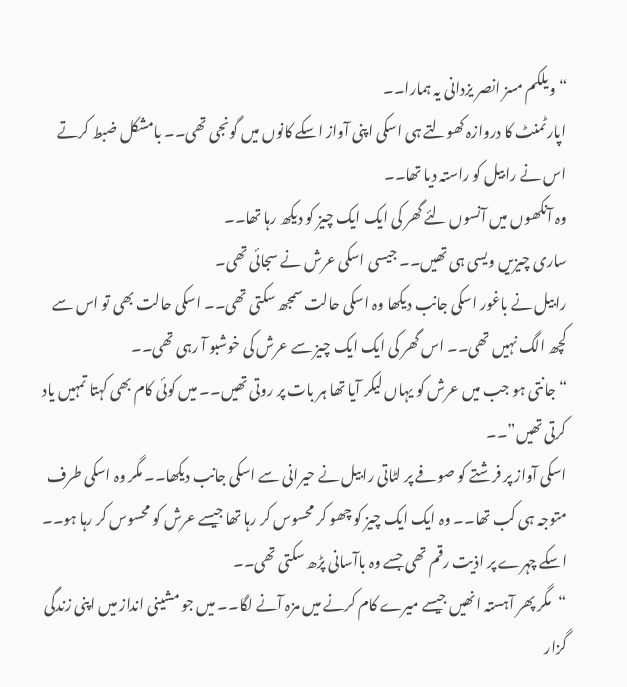“ویلکم مسز انصر یزدانی یہ ہمارا۔۔
اپارٹمنٹ کا دروازہ کھولتے ہی اسکی اپنی آواز اسکے کانوں میں گونجی تھی۔۔ بامشکل ضبط کرتے اس نے رابیل کو راستہ دیا تھا۔۔
وہ آنکھوں میں آنسوں لئے گھر کی ایک ایک چیز کو دیکھ رہا تھا۔۔
ساری چیزیں ویسی ہی تھیں۔۔ جیسی اسکی عرش نے سجائی تھی۔
رابیل نے باغور اسکی جانب دیکھا وہ اسکی حالت سمجھ سکتی تھی۔۔ اسکی حالت بھی تو اس سے کچھ الگ نہیں تھی۔۔ اس گھر کی ایک ایک چیز سے عرش کی خوشبو آ رہی تھی۔۔
“جانتی ہو جب میں عرش کو یہاں لیکر آیا تھا ہر بات پر روتی تھیں۔۔ میں کوئی کام بھی کہتا تمہیں یاد کرتی تھیں”۔۔
اسکی آواز پر فرشتے کو صوفے پر لٹاتی رابیل نے حیرانی سے اسکی جانب دیکھا۔۔ مگر وہ اسکی طرف متوجہ ہی کب تھا۔۔ وہ ایک ایک چیز کو چھو کر محسوس کر رہا تھا جیسے عرش کو محسوس کر رہا ہو۔۔ اسکے چہرے پر اذیت رقم تھی جسے وہ باآسانی پڑھ سکتی تھی۔۔
“مگر پھر آہستہ انھیں جیسے میرے کام کرنے میں مزہ آنے لگا۔۔ میں جو مشینی انداز میں اپنی زندگی گزار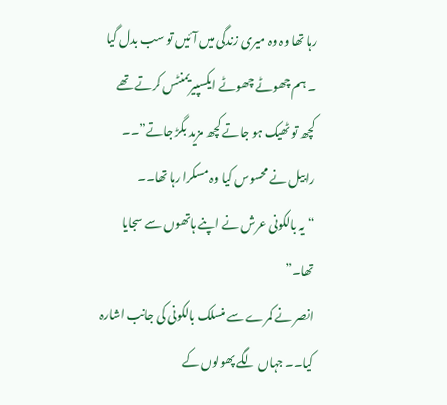رہا تھا وہ وہ میری زندگی میں آئیں تو سب بدل گیا ۔ ہم چھوٹے چھوٹے ایکسپیریمنٹس کرتے تھے کچھ تو ٹھیک ہو جاتے کچھ مزید بگڑ جاتے”۔۔
رابیل نے محسوس کیا وہ مسکرا رہا تھا۔۔
“یہ بالکونی عرش نے اپنے ہاتھوں سے سجایا تھا۔”
انصر نے کمرے سے منسلک بالکونی کی جانب اشارہ کیا۔۔ جہاں لگے پھولوں کے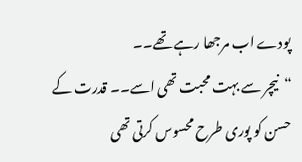پودے اب مرجھا رہے تھے۔۔
“نیچر سے بہت محبت تھی اسے۔۔ قدرت کے حسن کو پوری طرح محسوس کرتی تھی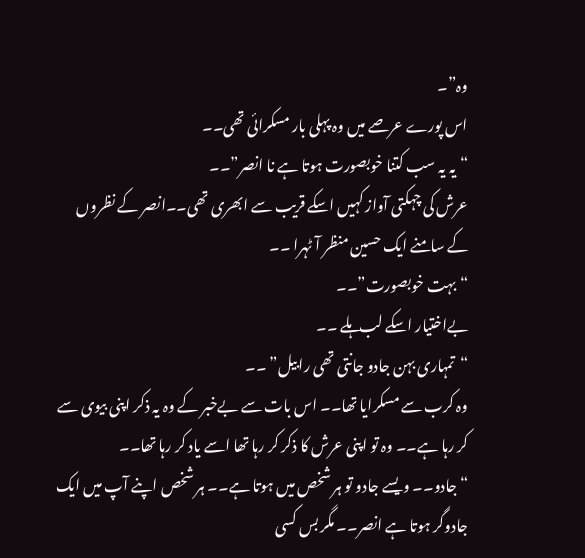وہ”۔
اس پورے عرصے میں وہ پہلی بار مسکرائی تھی۔۔
“یہ یہ سب کتنا خوبصورت ہوتا ہے نا انصر”۔۔
عرش کی چہکتی آواز کہیں اسکے قریب سے ابھری تھی۔۔انصر کے نظروں کے سامنے ایک حسین منظر آ ٹہرا ۔۔
“بہت خوبصورت”۔۔
بےاختیار اسکے لب ہلے ۔۔
“تمہاری بہن جادو جانتی تھی رابیل” ۔۔
وہ کرب سے مسکرایا تھا۔۔ اس بات سے بےخبر کے وہ یہ ذکر اپنی بیوی سے کر رہا ہے۔۔ وہ تو اپنی عرش کا ذکر کر رہا تھا اسے یاد کر رہا تھا۔۔
“جادو۔۔ ویسے جادو تو ہر شخص میں ہوتا ہے۔۔ ہر شخص اپنے آپ میں ایک جادوگر ہوتا ہے انصر۔۔ مگر بس کسی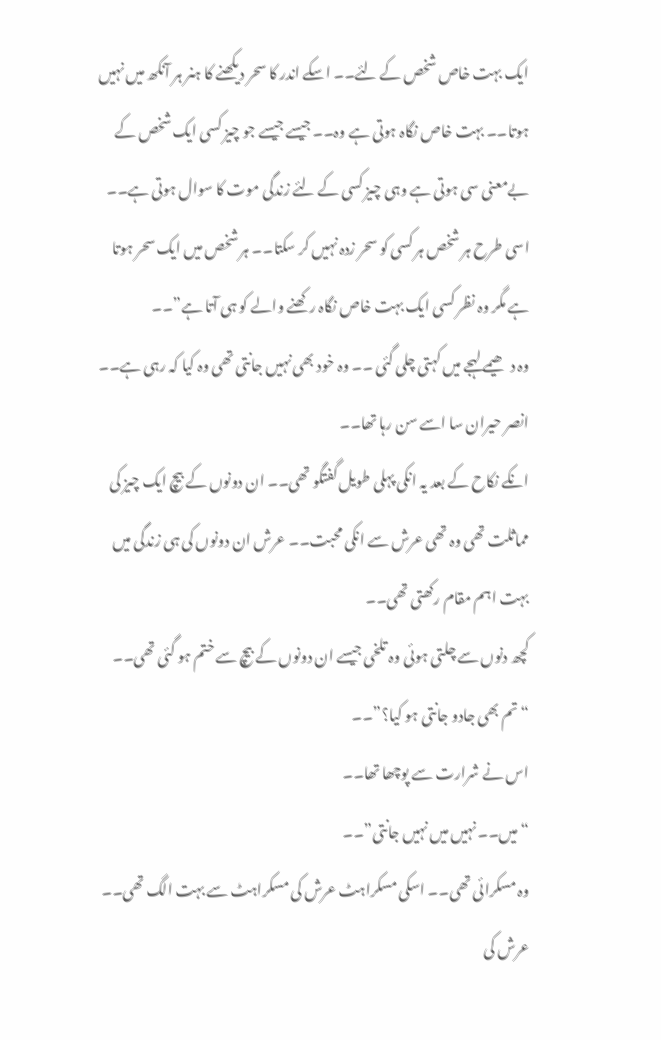ایک بہت خاص شخص کے لئے۔۔ اسکے اندر کا سحر دیکھنے کا ہنر ہر آنکھ میں نہیں ہوتا۔۔ بہت خاص نگاہ ہوتی ہے وہ۔۔ جیسے جیسے جو چیز کسی ایک شخص کے بےمعنی سی ہوتی ہے وہی چیز کسی کے لئے زندگی موت کا سوال ہوتی ہے۔۔ اسی طرح ہر شخص ہر کسی کو سحر زدہ نہیں کر سکتا۔۔ ہر شخص میں ایک سحر ہوتا ہے مگر وہ نظر کسی ایک بہت خاص نگاہ رکھنے والے کو ہی آتا ہے”۔۔
وہ دھیمے لہجے میں کہتی چلی گئی ۔۔ وہ خود بھی نہیں جانتی تھی وہ کیا کہ رہی ہے۔۔
انصر حیران سا اسے سن رہا تھا۔۔
انکے نکاح کے بعد یہ انکی پہلی طویل گفتگو تھی۔۔ ان دونوں کے بیچ ایک چیز کی مماثلت تھی وہ تھی عرش سے انکی محبت۔۔ عرش ان دونوں کی ہی زندگی میں بہت اہم مقام رکھتی تھی۔۔
کچھ دنوں سے چلتی ہوئی وہ تلخی جیسے ان دونوں کے بیچ سے ختم ہو گئی تھی۔۔
“تم بھی جادو جانتی ہو کیا؟”۔۔
اس نے شرارت سے پوچھا تھا۔۔
“میں۔۔ نہیں میں نہیں جانتی”۔۔
وہ مسکرائی تھی۔۔ اسکی مسکراہٹ عرش کی مسکراہٹ سے بہت الگ تھی۔۔ عرش کی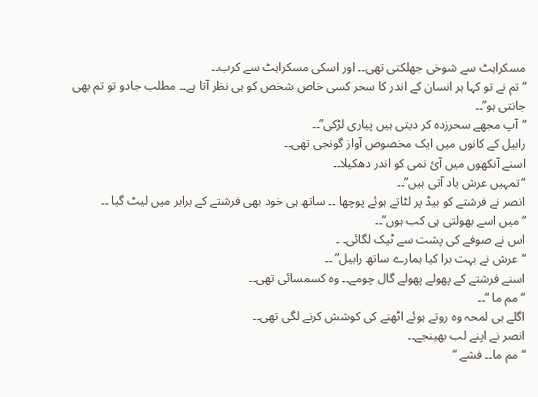مسکراہٹ سے شوخی جھلکتی تھی۔۔ اور اسکی مسکراہٹ سے کرب۔۔
“تم نے تو کہا ہر انسان کے اندر کا سحر کسی خاص شخص کو ہی نظر آتا ہے۔۔ مطلب جادو تو تم بھی جانتی ہو”۔۔
“آپ مجھے سحرزدہ کر دیتی ہیں پیاری لڑکی”۔۔
رابیل کے کانوں میں ایک مخصوص آواز گونجی تھی۔۔
اسنے آنکھوں میں آئ نمی کو اندر دھکیلا۔۔
“تمہیں عرش یاد آتی ہیں”۔۔
انصر نے فرشتے کو بیڈ پر لٹاتے ہوئے پوچھا ۔۔ ساتھ ہی خود بھی فرشتے کے برابر میں لیٹ گیا ۔۔
“میں اسے بھولتی ہی کب ہوں”۔۔
اس نے صوفے کی پشت سے ٹیک لگائی۔ ۔
“عرش نے بہت برا کیا ہمارے ساتھ رابیل” ۔۔
اسنے فرشتے کے پھولے پھولے گال چومے۔۔ وہ کسمسائی تھی۔۔
“مم ما “۔۔
اگلے ہی لمحہ وہ روتے ہوئے اٹھنے کی کوشش کرنے لگی تھی۔۔
انصر نے اپنے لب بھینجے۔۔
“مم ما۔۔ فشے “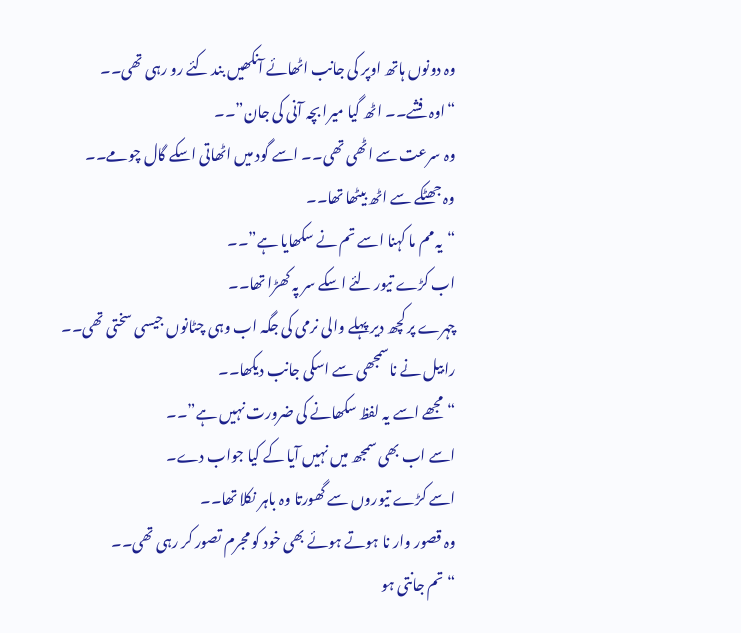وہ دونوں ہاتھ اوپر کی جانب اٹھائے آنکھیں بند کئے رو رہی تھی۔۔
“اوہ فشے۔۔ اٹھ گیا میرا بچہ آنی کی جان”۔۔
وہ سرعت سے اٹھی تھی۔۔ اسے گود میں اٹھاتی اسکے گال چومے۔۔
وہ جھٹکے سے اٹھ بیٹھا تھا۔۔
“یہ مم ما کہنا اسے تم نے سکھایا ہے”۔۔
اب کڑے تیور لئے اسکے سر پہ کھڑا تھا۔۔
چہرے پر کچھ دیر پہلے والی نرمی کی جگہ اب وہی چٹانوں جیسی سختی تھی۔۔
رابیل نے ناسمجھی سے اسکی جانب دیکھا۔۔
“مجھے اسے یہ لفظ سکھانے کی ضرورت نہیں ہے”۔۔
اسے اب بھی سمجھ میں نہیں آیا کے کیا جواب دے۔
اسے کڑے تیوروں سے گھورتا وہ باہر نکلا تھا۔۔
وہ قصور وار نا ہوتے ہوئے بھی خود کو مجرم تصور کر رہی تھی۔۔
“تم جانتی ہو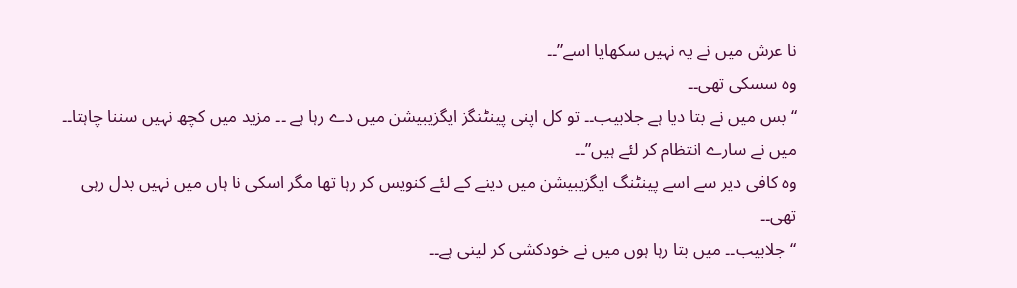نا عرش میں نے یہ نہیں سکھایا اسے”۔۔
وہ سسکی تھی۔۔
“بس میں نے بتا دیا ہے جلابیب۔۔ تو کل اپنی پینٹنگز ایگزیبیشن میں دے رہا ہے ۔۔ مزید میں کچھ نہیں سننا چاہتا۔۔ میں نے سارے انتظام کر لئے ہیں”۔۔
وہ کافی دیر سے اسے پینٹنگ ایگزیبیشن میں دینے کے لئے کنویس کر رہا تھا مگر اسکی نا ہاں میں نہیں بدل رہی تھی۔۔
“جلابیب۔۔ میں بتا رہا ہوں میں نے خودکشی کر لینی ہے۔۔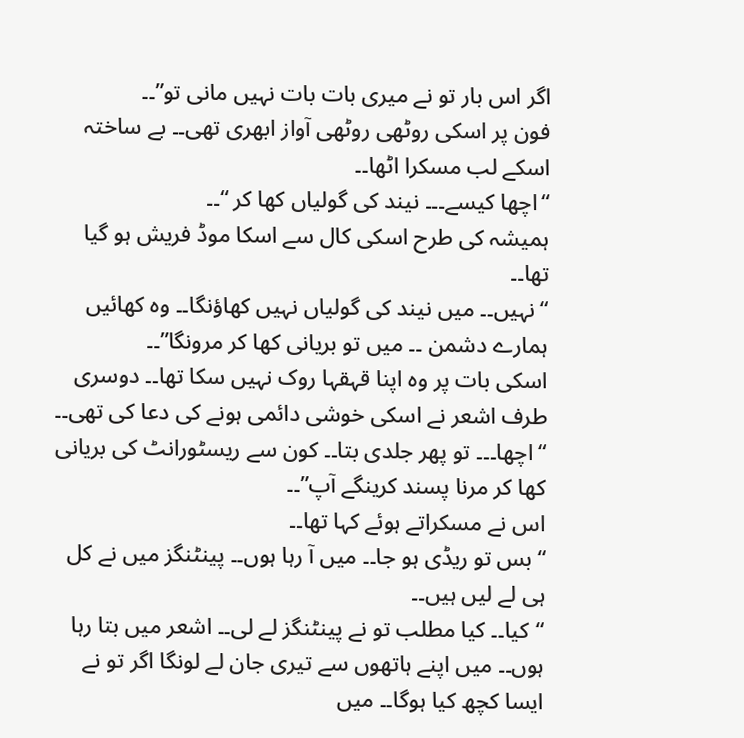اگر اس بار تو نے میری بات بات نہیں مانی تو”۔۔
فون پر اسکی روٹھی روٹھی آواز ابھری تھی۔۔ بے ساختہ اسکے لب مسکرا اٹھا۔۔
“اچھا کیسے۔۔۔ نیند کی گولیاں کھا کر “۔۔
ہمیشہ کی طرح اسکی کال سے اسکا موڈ فریش ہو گیا تھا۔۔
“نہیں۔۔ میں نیند کی گولیاں نہیں کھاؤنگا۔۔ وہ کھائیں ہمارے دشمن ۔۔ میں تو بریانی کھا کر مرونگا”۔۔
اسکی بات پر وہ اپنا قہقہا روک نہیں سکا تھا۔۔ دوسری طرف اشعر نے اسکی خوشی دائمی ہونے کی دعا کی تھی۔۔
“اچھا۔۔۔ تو پھر جلدی بتا۔۔ کون سے ریسٹورانٹ کی بریانی کھا کر مرنا پسند کرینگے آپ”۔۔
اس نے مسکراتے ہوئے کہا تھا۔۔
“بس تو ریڈی ہو جا۔۔ میں آ رہا ہوں۔۔ پینٹنگز میں نے کل ہی لے لیں ہیں۔۔
“کیا۔۔ کیا مطلب تو نے پینٹنگز لے لی۔۔ اشعر میں بتا رہا ہوں۔۔ میں اپنے ہاتھوں سے تیری جان لے لونگا اگر تو نے ایسا کچھ کیا ہوگا۔۔ میں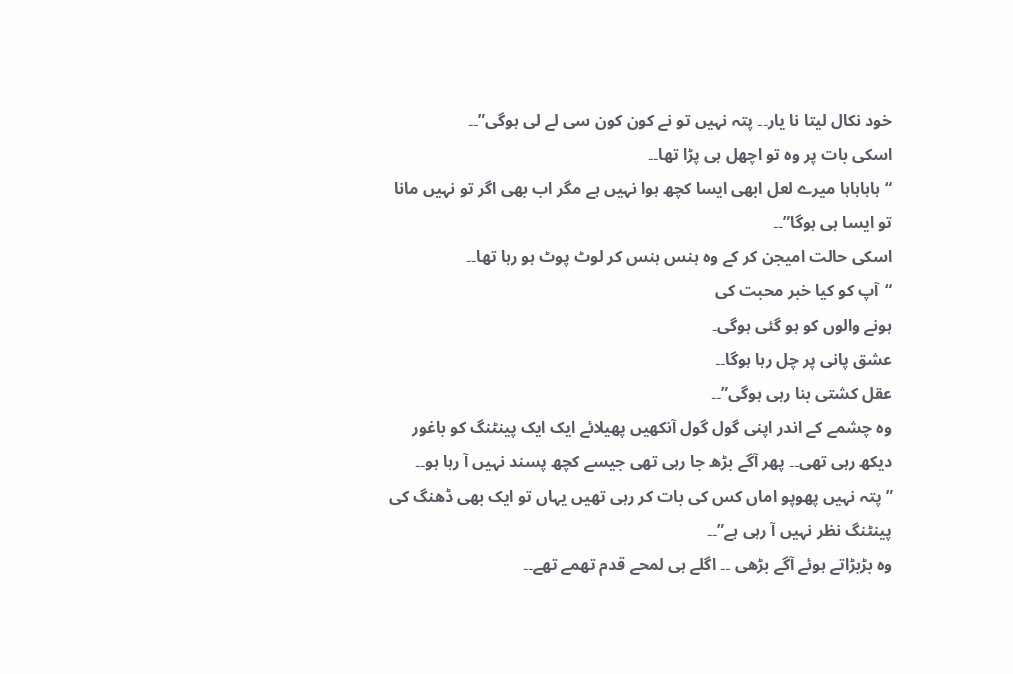خود نکال لیتا نا یار۔۔ پتہ نہیں تو نے کون کون سی لے لی ہوگی”۔۔
اسکی بات پر وہ تو اچھل ہی پڑا تھا۔۔
“ہاہاہاہا میرے لعل ابھی ایسا کچھ ہوا نہیں ہے مگر اب بھی اگر تو نہیں مانا تو ایسا ہی ہوگا”۔۔
اسکی حالت امیجن کر کے وہ ہنس ہنس کر لوٹ پوٹ ہو رہا تھا۔۔
“آپ کو کیا خبر محبت کی
ہونے والوں کو ہو گئی ہوگی۔
عشق پانی پر چل رہا ہوگا۔۔
عقل کشتی بنا رہی ہوگی”۔۔
وہ چشمے کے اندر اپنی گول گول آنکھیں پھیلائے ایک ایک پینٹنگ کو باغور دیکھ رہی تھی۔۔ پھر آگے بڑھ جا رہی تھی جیسے کچھ پسند نہیں آ رہا ہو۔۔
” پتہ نہیں پھوپو اماں کس کی بات کر رہی تھیں یہاں تو ایک بھی ڈھنگ کی پینٹنگ نظر نہیں آ رہی ہے”۔۔
وہ بڑبڑاتے ہوئے آگے بڑھی ۔۔ اگلے ہی لمحے قدم تھمے تھے۔۔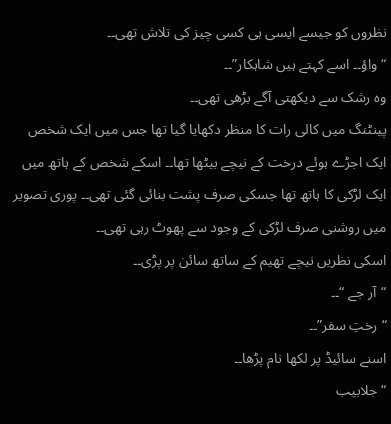نظروں کو جیسے ایسی ہی کسی چیز کی تلاش تھی۔۔
“واؤ۔۔ اسے کہتے ہیں شاہکار”۔۔
وہ رشک سے دیکھتی آگے بڑھی تھی۔۔
پینٹنگ میں کالی رات کا منظر دکھایا گیا تھا جس میں ایک شخص ایک اجڑے ہوئے درخت کے نیچے بیٹھا تھا۔۔ اسکے شخص کے ہاتھ میں ایک لڑکی کا ہاتھ تھا جسکی صرف پشت بنائی گئی تھی۔۔ پوری تصویر میں روشنی صرف لڑکی کے وجود سے پھوٹ رہی تھی۔۔
اسکی نظریں نیچے تھیم کے ساتھ سائن پر پڑی۔۔
“آر جے “۔۔
“رختِ سفر”۔۔
اسنے سائیڈ پر لکھا نام پڑھا۔۔
“جلابیب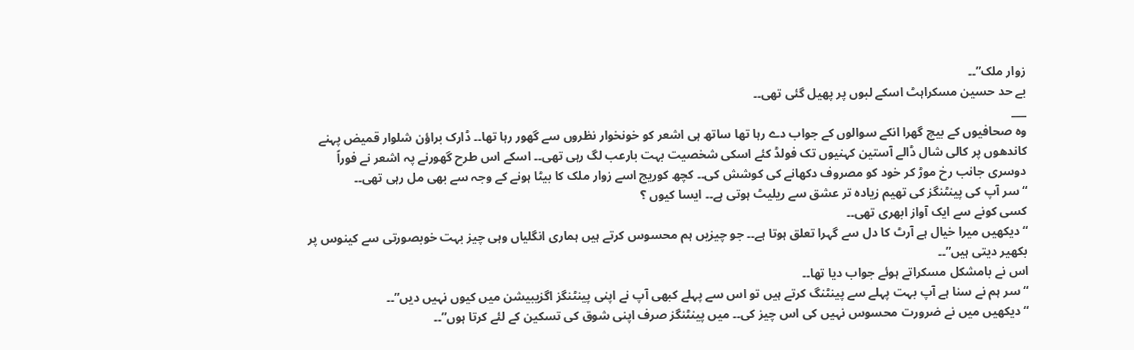زوار ملک”۔۔
بے حد حسین مسکراہٹ اسکے لبوں پر پھیل گئی تھی۔۔
___
وہ صحافیوں کے بیچ گھرا انکے سوالوں کے جواب دے رہا تھا ساتھ ہی اشعر کو خونخوار نظروں سے گھور رہا تھا۔۔ ڈارک براؤن شلوار قمیض پہنے کاندھوں پر کالی شال ڈالے آستین کہنیوں تک فولڈ کئے اسکی شخصیت بہت بارعب لگ رہی تھی۔۔ اسکے اس طرح گھورنے پہ اشعر نے فوراً دوسری جانب رخ موڑ کر خود کو مصروف دکھانے کی کوشش کی۔۔ کچھ کوریج اسے زوار ملک کا بیٹا ہونے کے وجہ سے بھی مل رہی تھی۔۔
“سر آپ کی پینٹنگز کی تھیم زیادہ تر عشق سے ریلیٹ ہوتی ہے۔۔ ایسا کیوں ؟
کسی کونے سے ایک آواز ابھری تھی۔۔
“دیکھیں میرا خیال ہے آرٹ کا دل سے گہرا تعلق ہوتا ہے۔۔ جو چیزیں ہم محسوس کرتے ہیں ہماری انگلیاں وہی چیز بہت خوبصورتی سے کینوس پر بکھیر دیتی ہیں”۔۔
اس نے بامشکل مسکراتے ہوئے جواب دیا تھا۔۔
“سر ہم نے سنا ہے آپ بہت پہلے سے پینٹنگ کرتے ہیں تو اس سے پہلے کبھی آپ نے اپنی پینٹنگز اگزیبیشن میں کیوں نہیں دیں”۔۔
“دیکھیں میں نے ضرورت محسوس نہیں کی اس چیز کی۔۔ میں پینٹنگز صرف اپنی شوق کی تسکین کے لئے کرتا ہوں”۔۔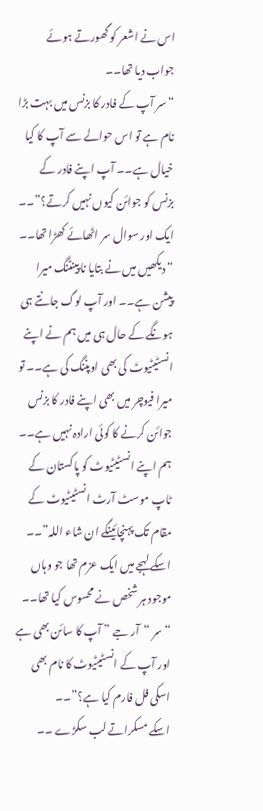اس نے اشعر کو گھورتے ہوئے جواب دیا تھا۔۔
“سر آپ کے فادر کا بزنس میں بہت بڑا نام ہے تو اس حوالے سے آپ کا کیا خیال ہے۔۔ آپ اپنے فادر کے بزنس کو جوائن کیوں نہیں کرتے؟”۔۔
ایک اور سوال سر اٹھائے کھڑا تھا۔۔
“دیکھیں میں نے بتایا نا پینٹنگ میرا پیشن ہے۔۔ اور آپ لوگ جانتے ہی ہونگے کے حال ہی میں ہم نے اپنے انسٹیٹیوٹ کی بھی اوپننگ کی ہے۔۔ تو میرا فیوچر میں بھی اپنے فادر کا بزنس جوائن کرنے کا کوئی ارادہ نہیں ہے۔۔ ہم اپنے انسٹیٹیوٹ کو پاکستان کے ٹاپ موسٹ آرٹ انسٹیٹیوٹ کے مقام تک پہنچائینگے ان شاء اللہ”۔۔
اسکے لہجے میں ایک عزم تھا جو وہاں موجود ہر شخص نے محسوس کیا تھا۔۔
“سر “آر جے ” آپ کا سائن بھی ہے اور آپ کے انسٹیٹیوٹ کا نام بھی اسکی فل فارم کیا ہے؟”۔۔
اسکے مسکراتے لب سکڑے ۔۔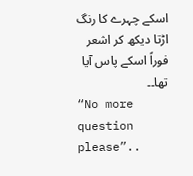اسکے چہرے کا رنگ اڑتا دیکھ کر اشعر فوراً اسکے پاس آیا تھا۔۔
“No more question please”..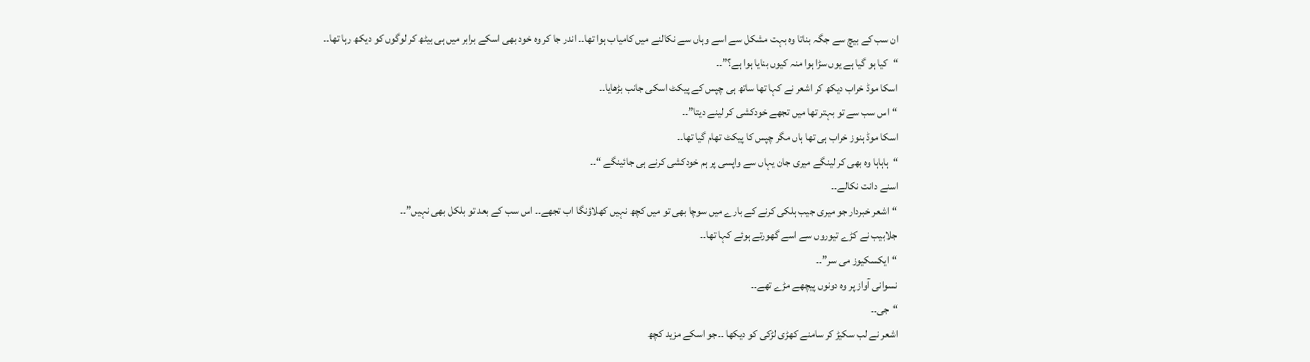ان سب کے بیچ سے جگہ بناتا وہ بہت مشکل سے اسے وہاں سے نکالنے میں کامیاب ہوا تھا۔۔ اندر جا کر وہ خود بھی اسکے برابر میں ہی بیٹھ کر لوگوں کو دیکھ رہا تھا۔۔
“کیا ہو گیا ہے یوں سڑا ہوا منہ کیوں بنایا ہوا ہے؟”۔۔
اسکا موڈ خراب دیکھ کر اشعر نے کہا تھا ساتھ ہی چپس کے پیکٹ اسکی جانب بڑھایا۔۔
“اس سب سے تو بہتر تھا میں تجھے خودکشی کر لینے دیتا”۔۔
اسکا موڈ ہنوز خراب ہی تھا ہاں مگر چپس کا پیکٹ تھام گیا تھا۔۔
“ہاہاہا وہ بھی کر لینگے میری جان یہاں سے واپسی پر ہم خودکشی کرنے ہی جائینگے “۔۔
اسنے دانت نکالے۔۔
“اشعر خبردار جو میری جیب ہلکی کرنے کے بارے میں سوچا بھی تو میں کچھ نہیں کھلاؤنگا اب تجھے۔۔ اس سب کے بعد تو بلکل بھی نہیں”۔۔
جلابیب نے کڑے تیوروں سے اسے گھورتے ہوئے کہا تھا۔۔
“ایکسکیوز می سر”۔۔
نسوانی آواز پر وہ دونوں پیچھے مڑے تھے۔۔
“جی۔۔
اشعر نے لب سکیڑ کر سامنے کھڑی لڑکی کو دیکھا ۔۔جو اسکے مزید کچھ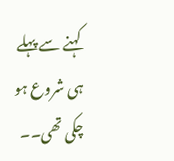کہنے سے پہلے ہی شروع ہو چکی تھی۔۔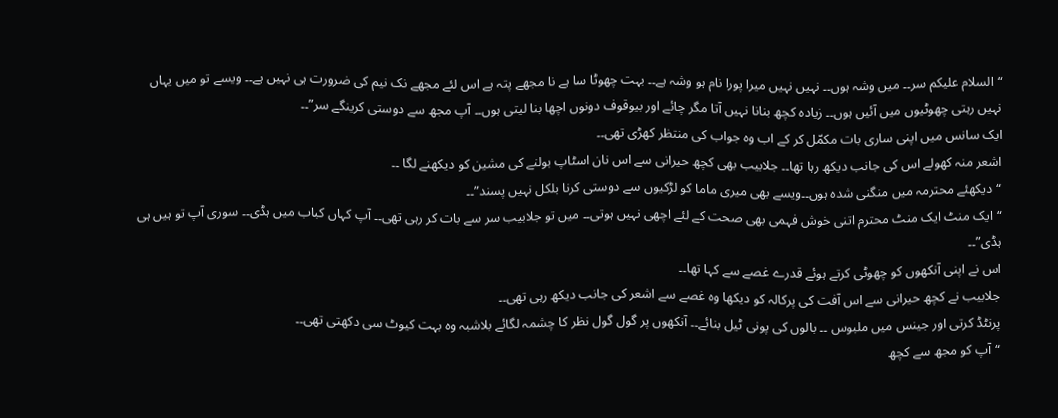“السلام عليكم سر۔۔ میں وشہ ہوں۔۔ نہیں نہیں میرا پورا نام ہو وشہ ہے۔۔ بہت چھوٹا سا ہے نا مجھے پتہ ہے اس لئے مجھے نک نیم کی ضرورت ہی نہیں ہے۔۔ ویسے تو میں یہاں نہیں رہتی چھوٹیوں میں آئیں ہوں۔۔ زیادہ کچھ بنانا نہیں آتا مگر چائے اور بیوقوف دونوں اچھا بنا لیتی ہوں۔۔ آپ مجھ سے دوستی کرینگے سر”۔۔
ایک سانس میں اپنی ساری بات مکمّل کر کے اب وہ جواب کی منتظر کھڑی تھی۔۔
اشعر منہ کھولے اس کی جانب دیکھ رہا تھا۔۔ جلابیب بھی کچھ حیرانی سے اس نان اسٹاپ بولنے کی مشین کو دیکھنے لگا ۔۔
“دیکھئے محترمہ میں منگنی شدہ ہوں۔۔ویسے بھی میری ماما کو لڑکیوں سے دوستی کرنا بلکل نہیں پسند”۔۔
“ایک منٹ ایک منٹ محترم اتنی خوش فہمی بھی صحت کے لئے اچھی نہیں ہوتی۔۔ میں تو جلابیب سر سے بات کر رہی تھی۔۔ آپ کہاں کباب میں ہڈی۔۔ سوری آپ تو ہیں ہی ہڈی”۔۔
اس نے اپنی آنکھوں کو چھوٹی کرتے ہوئے قدرے غصے سے کہا تھا۔۔
جلابیب نے کچھ حیرانی سے اس آفت کی پرکالہ کو دیکھا وہ غصے سے اشعر کی جانب دیکھ رہی تھی۔۔
پرنٹڈ کرتی اور جینس میں ملبوس ۔۔ بالوں کی پونی ٹیل بنائے۔۔ آنکھوں پر گول گول نظر کا چشمہ لگائے بلاشبہ وہ بہت کیوٹ سی دکھتی تھی۔۔
“آپ کو مجھ سے کچھ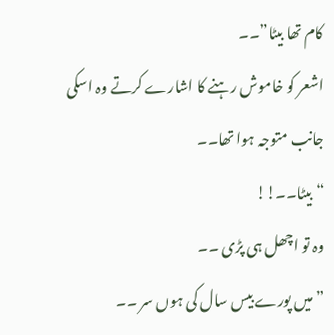کام تھا بیٹا”۔۔
اشعر کو خاموش رہنے کا اشارے کرتے وہ اسکی جانب متوجہ ہوا تھا۔۔
“بیٹا۔۔!!
وہ تو اچھل ہی پڑی ۔۔
” میں پورے بیس سال کی ہوں سر ۔۔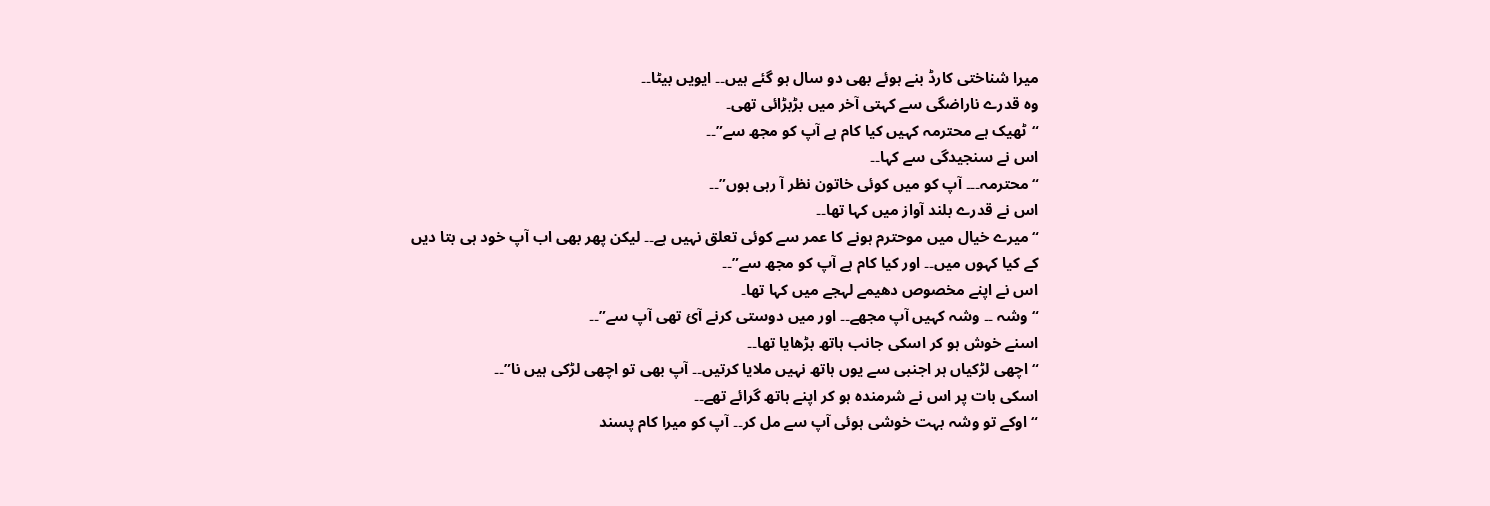میرا شناختی کارڈ بنے ہوئے بھی دو سال ہو گئے ہیں۔۔ ایویں بیٹا۔۔
وہ قدرے ناراضگی سے کہتی آخر میں بڑبڑائی تھی۔
“ٹھیک ہے محترمہ کہیں کیا کام ہے آپ کو مجھ سے”۔۔
اس نے سنجیدگی سے کہا۔۔
“محترمہ۔۔۔ آپ کو میں کوئی خاتون نظر آ رہی ہوں”۔۔
اس نے قدرے بلند آواز میں کہا تھا۔۔
“میرے خیال میں موحترم ہونے کا عمر سے کوئی تعلق نہیں ہے۔۔ لیکن پھر بھی اب آپ خود ہی بتا دیں کے کیا کہوں میں۔۔ اور کیا کام ہے آپ کو مجھ سے”۔۔
اس نے اپنے مخصوص دھیمے لہجے میں کہا تھا۔
“وشہ ۔۔ وشہ کہیں آپ مجھے۔۔ اور میں دوستی کرنے آئ تھی آپ سے”۔۔
اسنے خوش ہو کر اسکی جانب ہاتھ بڑھایا تھا۔۔
“اچھی لڑکیاں ہر اجنبی سے یوں ہاتھ نہیں ملایا کرتیں۔۔ آپ بھی تو اچھی لڑکی ہیں نا”۔۔
اسکی بات پر اس نے شرمندہ ہو کر اپنے ہاتھ گرائے تھے۔۔
“اوکے تو وشہ بہت خوشی ہوئی آپ سے مل کر۔۔ آپ کو میرا کام پسند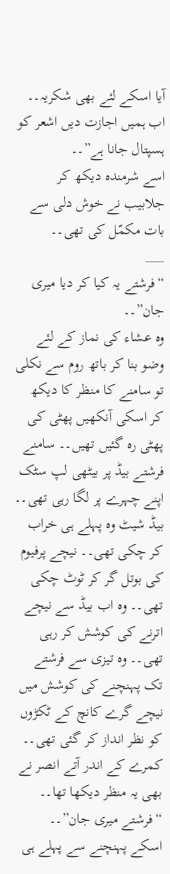آیا اسکے لئے بھی شکریہ۔۔ اب ہمیں اجازت دیں اشعر کو ہسپتال جانا ہے”۔۔
اسے شرمندہ دیکھ کر جلابیب نے خوش دلی سے بات مکمّل کی تھی۔۔
___
“فرشتے یہ کیا کر دیا میری جان”۔۔
وہ عشاء کی نماز کے لئے وضو بنا کر باتھ روم سے نکلی تو سامنے کا منظر کا دیکھ کر اسکی آنکھیں پھٹی کی پھٹی رہ گئیں تھیں۔۔ سامنے فرشتے بیڈ پر بیٹھی لپ سٹک اپنے چہرے پر لگا رہی تھی۔۔ بیڈ شیٹ وہ پہلے ہی خراب کر چکی تھی۔۔ نیچے پرفیوم کی بوتل گر کر ٹوٹ چکی تھی۔۔ وہ اب بیڈ سے نیچے اترنے کی کوشش کر رہی تھی۔۔ وہ تیزی سے فرشتے تک پہنچنے کی کوشش میں نیچے گرے کانچ کے ٹکڑوں کو نظر انداز کر گئی تھی۔۔
کمرے کے اندر آتے انصر نے بھی یہ منظر دیکھا تھا۔۔
“فرشتے میری جان”۔۔
اسکے پہنچنے سے پہلے ہی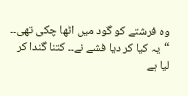وہ فرشتے کو گود میں اٹھا چکی تھی۔۔
“یہ کیا کر دیا فشے نے۔۔ کتنا گندا کر لیا ہے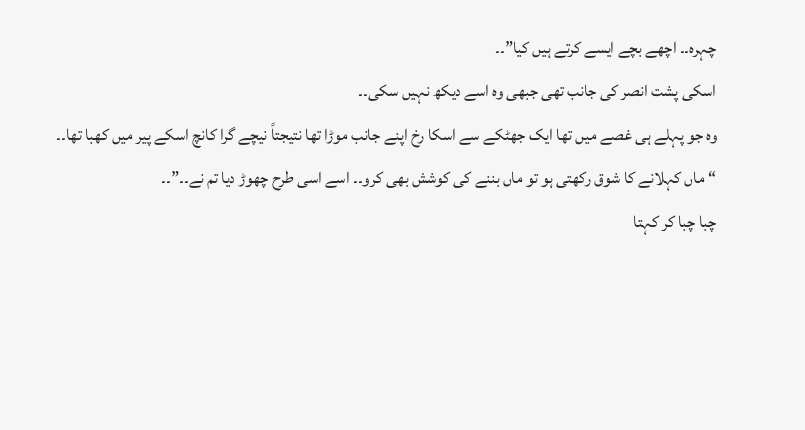چہرہ۔۔ اچھے بچے ایسے کرتے ہیں کیا”۔۔
اسکی پشت انصر کی جانب تھی جبھی وہ اسے دیکھ نہیں سکی۔۔
وہ جو پہلے ہی غصے میں تھا ایک جھٹکے سے اسکا رخ اپنے جانب موڑا تھا نتیجتاً نیچے گرا کانچ اسکے پیر میں کھبا تھا۔۔
“ماں کہلانے کا شوق رکھتی ہو تو ماں بننے کی کوشش بھی کرو۔۔ اسے اسی طرح چھوڑ دیا تم نے۔۔”۔۔
چبا چبا کر کہتا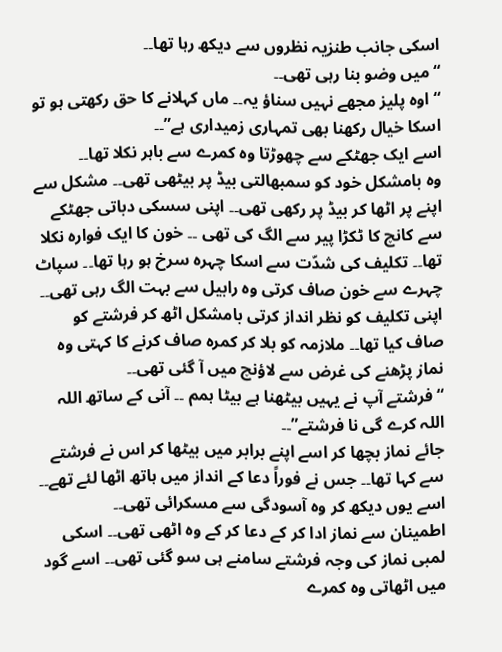اسکی جانب طنزیہ نظروں سے دیکھ رہا تھا۔۔
“میں وضو بنا رہی تھی۔۔
“اوہ پلیز مجھے نہیں سناؤ یہ۔۔ ماں کہلانے کا حق رکھتی ہو تو اسکا خیال رکھنا بھی تمہاری زمیداری ہے”۔۔
اسے ایک جھٹکے سے چھوڑتا وہ کمرے سے باہر نکلا تھا۔۔
وہ بامشکل خود کو سمبھالتی بیڈ پر بیٹھی تھی۔۔ مشکل سے اپنے پر اٹھا کر بیڈ پر رکھی تھی۔۔ اپنی سسکی دباتی جھٹکے سے کانچ کا ٹکڑا پیر سے الگ کی تھی ۔۔ خون کا ایک فوارہ نکلا تھا۔۔ تکلیف کی شدّت سے اسکا چہرہ سرخ ہو رہا تھا۔۔ سپاٹ چہرے سے خون صاف کرتی وہ رابیل سے بہت الگ رہی تھی۔۔
اپنی تکلیف کو نظر انداز کرتی بامشکل اٹھ کر فرشتے کو صاف کیا تھا۔۔ ملازمہ کو بلا کر کمرہ صاف کرنے کا کہتی وہ نماز پڑھنے کی غرض سے لاؤنچ میں آ گئی تھی۔۔
“فرشتے آپ نے یہیں بیٹھنا ہے بیٹا ہمم ۔۔ آنی کے ساتھ اللہ اللہ کرے گی نا فرشتے”۔۔
جائے نماز بچھا کر اسے اپنے برابر میں بیٹھا کر اس نے فرشتے سے کہا تھا۔۔ جس نے فوراً دعا کے انداز میں ہاتھ اٹھا لئے تھے۔۔ اسے یوں دیکھ کر وہ آسودگی سے مسکرائی تھی۔۔
اطمینان سے نماز ادا کر کے دعا کر کے وہ اٹھی تھی۔۔ اسکی لمبی نماز کی وجہ فرشتے سامنے ہی سو گئی تھی۔۔ اسے گود میں اٹھاتی وہ کمرے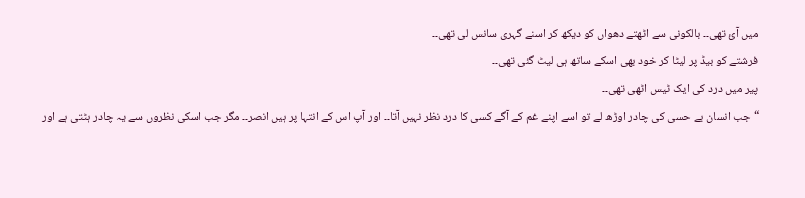میں آئ تھی۔۔ بالکونی سے اٹھتے دھواں کو دیکھ کر اسنے گہری سانس لی تھی۔۔
فرشتے کو بیڈ پر لیٹا کر خود بھی اسکے ساتھ ہی لیٹ گئی تھی۔۔
پیر میں درد کی ایک ٹیس اٹھی تھی۔۔
“جب انسان بے حسی کی چادر اوڑھ لے تو اسے اپنے غم کے آگے کسی کا درد نظر نہیں آتا۔۔ اور آپ اس کے انتہا پر ہیں انصر۔۔ مگر جب اسکی نظروں سے یہ چادر ہٹتی ہے اور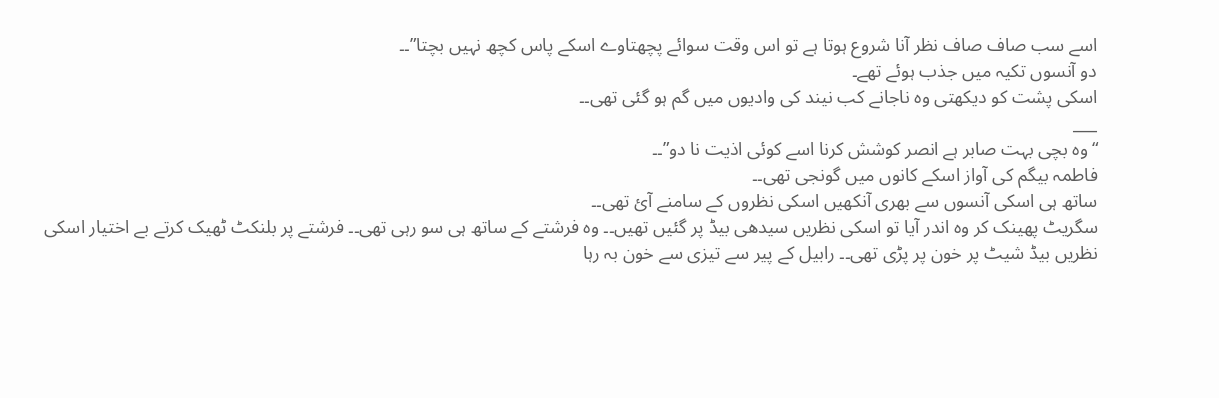اسے سب صاف صاف نظر آنا شروع ہوتا ہے تو اس وقت سوائے پچھتاوے اسکے پاس کچھ نہیں بچتا”۔۔
دو آنسوں تکیہ میں جذب ہوئے تھے۔
اسکی پشت کو دیکھتی وہ ناجانے کب نیند کی وادیوں میں گم ہو گئی تھی۔۔
___
“وہ بچی بہت صابر ہے انصر کوشش کرنا اسے کوئی اذیت نا دو”۔۔
فاطمہ بیگم کی آواز اسکے کانوں میں گونجی تھی۔۔
ساتھ ہی اسکی آنسوں سے بھری آنکھیں اسکی نظروں کے سامنے آئ تھی۔۔
سگریٹ پھینک کر وہ اندر آیا تو اسکی نظریں سیدھی بیڈ پر گئیں تھیں۔۔ وہ فرشتے کے ساتھ ہی سو رہی تھی۔۔ فرشتے پر بلنکٹ ٹھیک کرتے بے اختیار اسکی نظریں بیڈ شیٹ پر خون پر پڑی تھی۔۔ رابیل کے پیر سے تیزی سے خون بہ رہا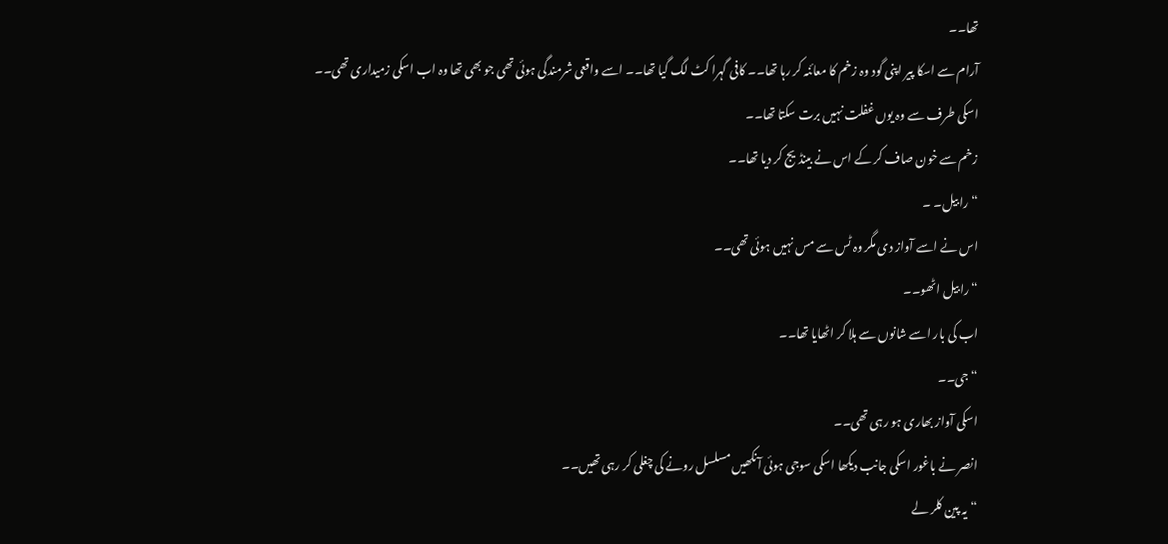تھا۔۔
آرام سے اسکا پیر اپنی گود وہ زخم کا معائنہ کر رہا تھا۔۔ کافی گہرا کٹ لگ گیا تھا۔۔ اسے واقعی شرمندگی ہوئی تھی جو بھی تھا وہ اب اسکی زمیداری تھی۔۔ اسکی طرف سے وہ یوں غفلت نہیں برت سکتا تھا۔۔
زخم سے خون صاف کر کے اس نے بینڈیج کر دیا تھا۔۔
“رابیل۔ ۔
اس نے اسے آواز دی مگر وہ ٹس سے مس نہیں ہوئی تھی۔۔
“رابیل اٹھو۔۔
اب کی بار اسے شانوں سے ہلا کر اٹھایا تھا۔۔
“جی۔۔
اسکی آواز بھاری ہو رہی تھی۔۔
انصر نے باغور اسکی جانب دیکھا اسکی سوجی ہوئی آنکھیں مسلسل رونے کی چغلی کر رہی تھیں۔۔
“یہ پین کلر لے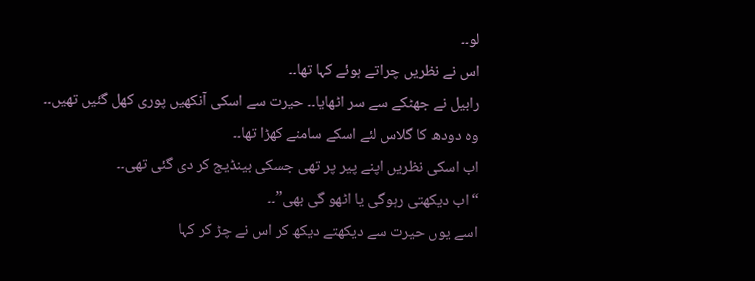لو۔۔
اس نے نظریں چراتے ہوئے کہا تھا۔۔
رابیل نے جھٹکے سے سر اٹھایا۔۔ حیرت سے اسکی آنکھیں پوری کھل گئیں تھیں۔۔ وہ دودھ کا گلاس لئے اسکے سامنے کھڑا تھا۔۔
اب اسکی نظریں اپنے پیر پر تھی جسکی بینڈیج کر دی گئی تھی۔۔
“اب دیکھتی رہوگی یا اٹھو گی بھی”۔۔
اسے یوں حیرت سے دیکھتے دیکھ کر اس نے چڑ کر کہا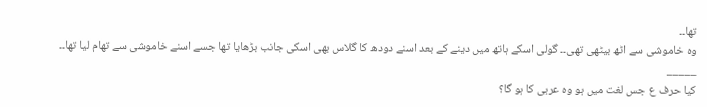تھا۔۔
وہ خاموشی سے اٹھ بیٹھی تھی۔۔ گولی اسکے ہاتھ میں دینے کے بعد اسنے دودھ کا گلاس بھی اسکی جانب بڑھایا تھا جسے اسنے خاموشی سے تھام لیا تھا۔۔
_____
کیا حرف ع جس لغت میں ہو وہ عربی کا ہو گا؟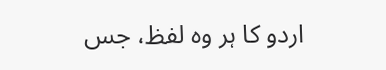اردو کا ہر وہ لفظ، جس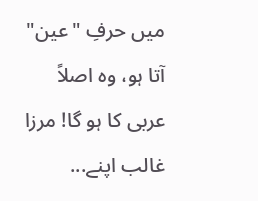میں حرفِ "عین" آتا ہو، وہ اصلاً عربی کا ہو گا! مرزا غالب اپنے...